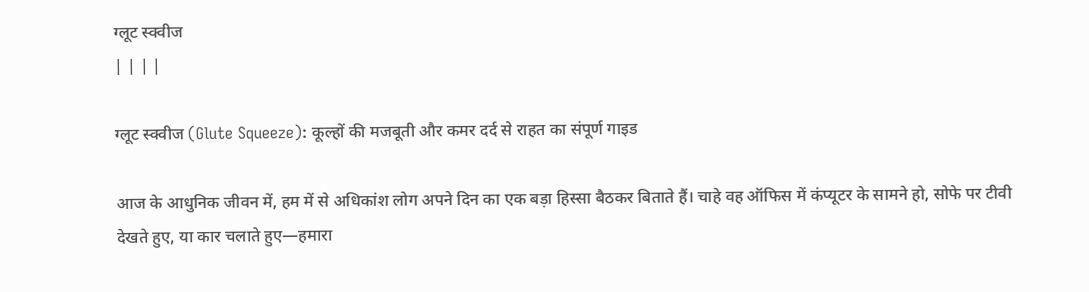ग्लूट स्क्वीज
| | | |

ग्लूट स्क्वीज (Glute Squeeze): कूल्हों की मजबूती और कमर दर्द से राहत का संपूर्ण गाइड

आज के आधुनिक जीवन में, हम में से अधिकांश लोग अपने दिन का एक बड़ा हिस्सा बैठकर बिताते हैं। चाहे वह ऑफिस में कंप्यूटर के सामने हो, सोफे पर टीवी देखते हुए, या कार चलाते हुए—हमारा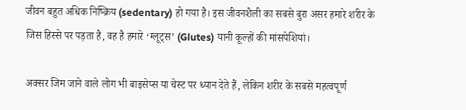जीवन बहुत अधिक निष्क्रिय (sedentary) हो गया है। इस जीवनशैली का सबसे बुरा असर हमारे शरीर के जिस हिस्से पर पड़ता है, वह है हमारे ‘ग्लूट्स’ (Glutes) यानी कूल्हों की मांसपेशियां।

अक्सर जिम जाने वाले लोग भी बाइसेप्स या चेस्ट पर ध्यान देते हैं, लेकिन शरीर के सबसे महत्वपूर्ण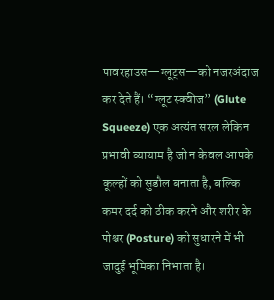पावरहाउस—ग्लूट्स—को नजरअंदाज कर देते हैं। “ग्लूट स्क्वीज” (Glute Squeeze) एक अत्यंत सरल लेकिन प्रभावी व्यायाम है जो न केवल आपके कूल्हों को सुडौल बनाता है, बल्कि कमर दर्द को ठीक करने और शरीर के पोश्चर (Posture) को सुधारने में भी जादुई भूमिका निभाता है।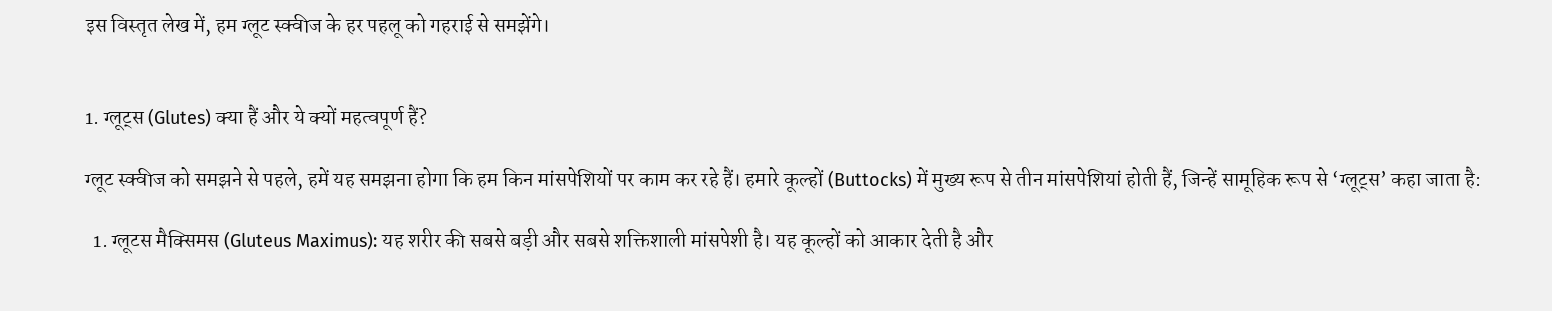इस विस्तृत लेख में, हम ग्लूट स्क्वीज के हर पहलू को गहराई से समझेंगे।


1. ग्लूट्स (Glutes) क्या हैं और ये क्यों महत्वपूर्ण हैं?

ग्लूट स्क्वीज को समझने से पहले, हमें यह समझना होगा कि हम किन मांसपेशियों पर काम कर रहे हैं। हमारे कूल्हों (Buttocks) में मुख्य रूप से तीन मांसपेशियां होती हैं, जिन्हें सामूहिक रूप से ‘ग्लूट्स’ कहा जाता है:

  1. ग्लूटस मैक्सिमस (Gluteus Maximus): यह शरीर की सबसे बड़ी और सबसे शक्तिशाली मांसपेशी है। यह कूल्हों को आकार देती है और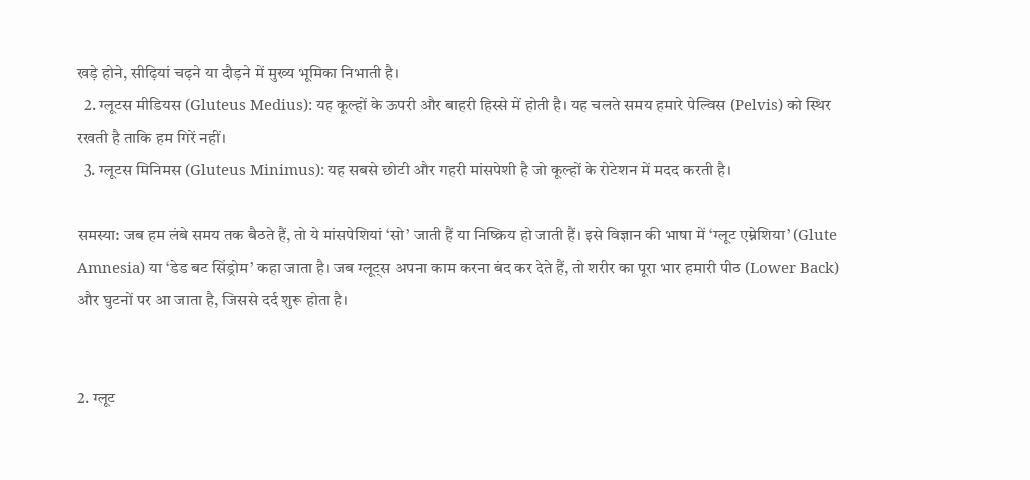खड़े होने, सीढ़ियां चढ़ने या दौड़ने में मुख्य भूमिका निभाती है।
  2. ग्लूटस मीडियस (Gluteus Medius): यह कूल्हों के ऊपरी और बाहरी हिस्से में होती है। यह चलते समय हमारे पेल्विस (Pelvis) को स्थिर रखती है ताकि हम गिरें नहीं।
  3. ग्लूटस मिनिमस (Gluteus Minimus): यह सबसे छोटी और गहरी मांसपेशी है जो कूल्हों के रोटेशन में मदद करती है।

समस्या: जब हम लंबे समय तक बैठते हैं, तो ये मांसपेशियां ‘सो’ जाती हैं या निष्क्रिय हो जाती हैं। इसे विज्ञान की भाषा में ‘ग्लूट एम्नेशिया’ (Glute Amnesia) या ‘डेड बट सिंड्रोम’ कहा जाता है। जब ग्लूट्स अपना काम करना बंद कर देते हैं, तो शरीर का पूरा भार हमारी पीठ (Lower Back) और घुटनों पर आ जाता है, जिससे दर्द शुरू होता है।


2. ग्लूट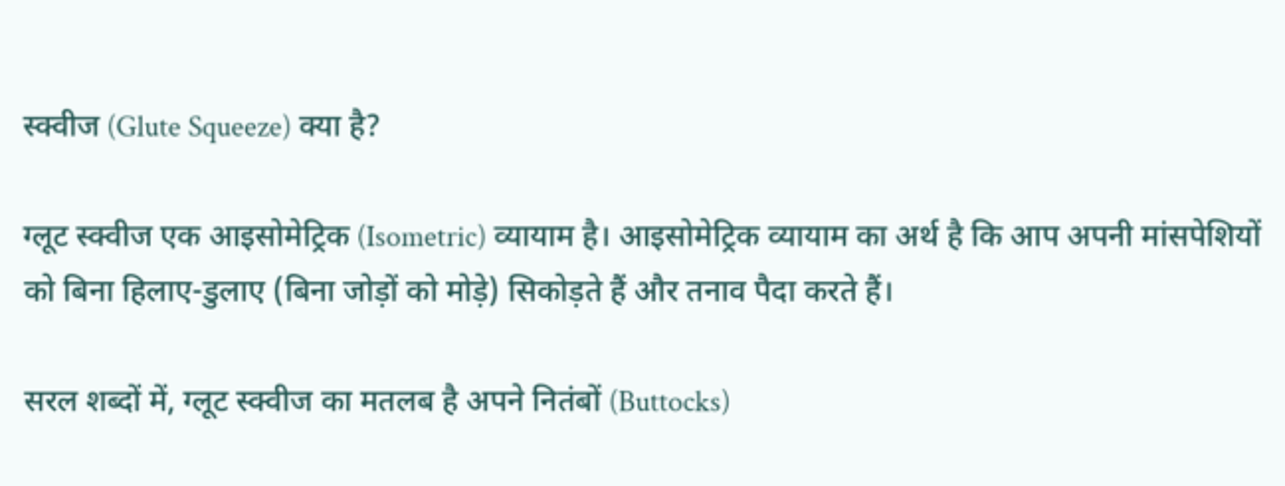स्क्वीज (Glute Squeeze) क्या है?

ग्लूट स्क्वीज एक आइसोमेट्रिक (Isometric) व्यायाम है। आइसोमेट्रिक व्यायाम का अर्थ है कि आप अपनी मांसपेशियों को बिना हिलाए-डुलाए (बिना जोड़ों को मोड़े) सिकोड़ते हैं और तनाव पैदा करते हैं।

सरल शब्दों में, ग्लूट स्क्वीज का मतलब है अपने नितंबों (Buttocks)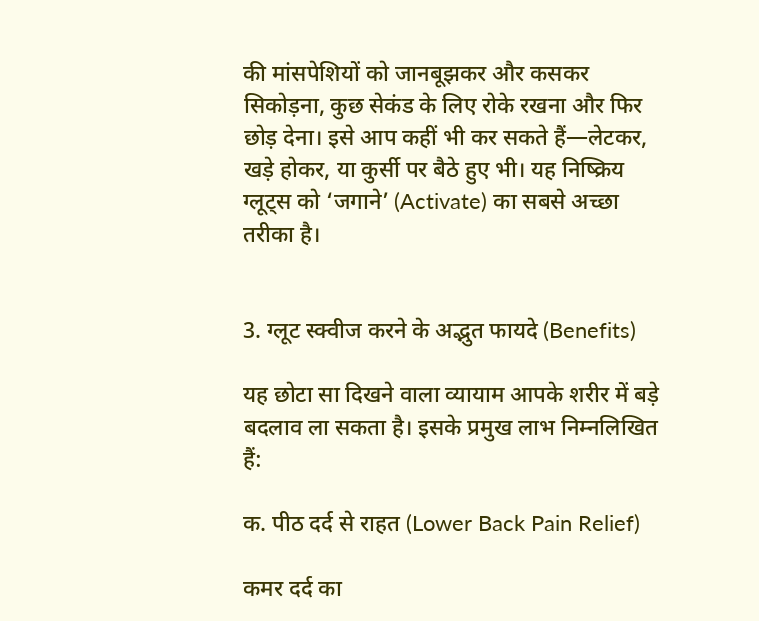की मांसपेशियों को जानबूझकर और कसकर सिकोड़ना, कुछ सेकंड के लिए रोके रखना और फिर छोड़ देना। इसे आप कहीं भी कर सकते हैं—लेटकर, खड़े होकर, या कुर्सी पर बैठे हुए भी। यह निष्क्रिय ग्लूट्स को ‘जगाने’ (Activate) का सबसे अच्छा तरीका है।


3. ग्लूट स्क्वीज करने के अद्भुत फायदे (Benefits)

यह छोटा सा दिखने वाला व्यायाम आपके शरीर में बड़े बदलाव ला सकता है। इसके प्रमुख लाभ निम्नलिखित हैं:

क. पीठ दर्द से राहत (Lower Back Pain Relief)

कमर दर्द का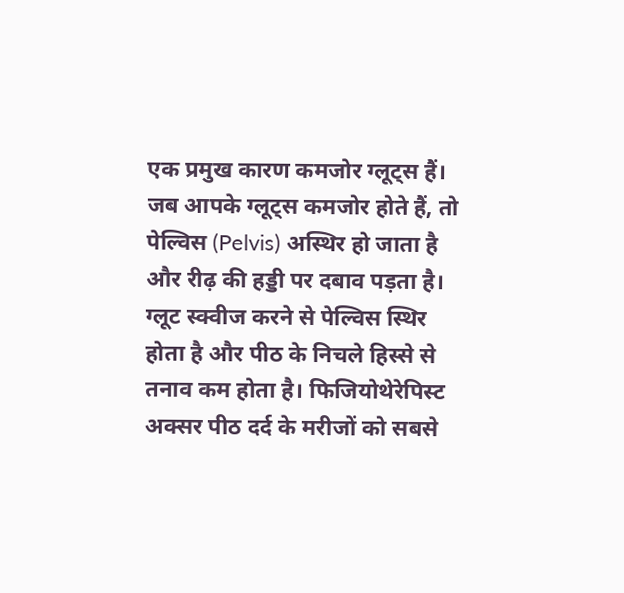एक प्रमुख कारण कमजोर ग्लूट्स हैं। जब आपके ग्लूट्स कमजोर होते हैं, तो पेल्विस (Pelvis) अस्थिर हो जाता है और रीढ़ की हड्डी पर दबाव पड़ता है। ग्लूट स्क्वीज करने से पेल्विस स्थिर होता है और पीठ के निचले हिस्से से तनाव कम होता है। फिजियोथेरेपिस्ट अक्सर पीठ दर्द के मरीजों को सबसे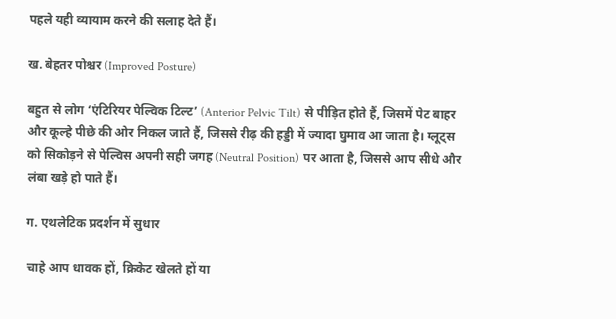पहले यही व्यायाम करने की सलाह देते हैं।

ख. बेहतर पोश्चर (Improved Posture)

बहुत से लोग ‘एंटिरियर पेल्विक टिल्ट’ (Anterior Pelvic Tilt) से पीड़ित होते हैं, जिसमें पेट बाहर और कूल्हे पीछे की ओर निकल जाते हैं, जिससे रीढ़ की हड्डी में ज्यादा घुमाव आ जाता है। ग्लूट्स को सिकोड़ने से पेल्विस अपनी सही जगह (Neutral Position) पर आता है, जिससे आप सीधे और लंबा खड़े हो पाते हैं।

ग. एथलेटिक प्रदर्शन में सुधार

चाहे आप धावक हों, क्रिकेट खेलते हों या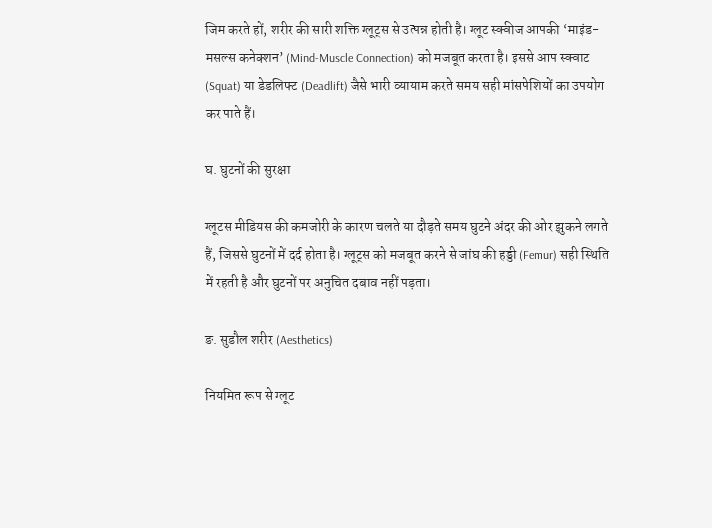जिम करते हों, शरीर की सारी शक्ति ग्लूट्स से उत्पन्न होती है। ग्लूट स्क्वीज आपकी ‘माइंड-मसल्स कनेक्शन’ (Mind-Muscle Connection) को मजबूत करता है। इससे आप स्क्वाट (Squat) या डेडलिफ्ट (Deadlift) जैसे भारी व्यायाम करते समय सही मांसपेशियों का उपयोग कर पाते हैं।

घ. घुटनों की सुरक्षा

ग्लूटस मीडियस की कमजोरी के कारण चलते या दौड़ते समय घुटने अंदर की ओर झुकने लगते हैं, जिससे घुटनों में दर्द होता है। ग्लूट्स को मजबूत करने से जांघ की हड्डी (Femur) सही स्थिति में रहती है और घुटनों पर अनुचित दबाव नहीं पड़ता।

ङ. सुडौल शरीर (Aesthetics)

नियमित रूप से ग्लूट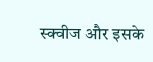स्क्वीज और इसके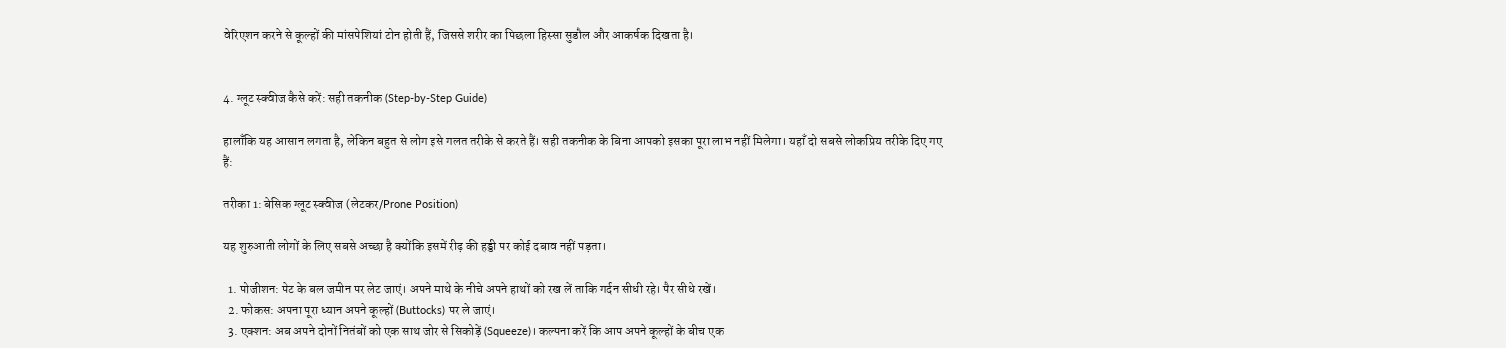वेरिएशन करने से कूल्हों की मांसपेशियां टोन होती हैं, जिससे शरीर का पिछला हिस्सा सुडौल और आकर्षक दिखता है।


4. ग्लूट स्क्वीज कैसे करें: सही तकनीक (Step-by-Step Guide)

हालाँकि यह आसान लगता है, लेकिन बहुत से लोग इसे गलत तरीके से करते हैं। सही तकनीक के बिना आपको इसका पूरा लाभ नहीं मिलेगा। यहाँ दो सबसे लोकप्रिय तरीके दिए गए हैं:

तरीका 1: बेसिक ग्लूट स्क्वीज (लेटकर/Prone Position)

यह शुरुआती लोगों के लिए सबसे अच्छा है क्योंकि इसमें रीढ़ की हड्डी पर कोई दबाव नहीं पड़ता।

  1. पोजीशन: पेट के बल जमीन पर लेट जाएं। अपने माथे के नीचे अपने हाथों को रख लें ताकि गर्दन सीधी रहे। पैर सीधे रखें।
  2. फोकस: अपना पूरा ध्यान अपने कूल्हों (Buttocks) पर ले जाएं।
  3. एक्शन: अब अपने दोनों नितंबों को एक साथ जोर से सिकोड़ें (Squeeze)। कल्पना करें कि आप अपने कूल्हों के बीच एक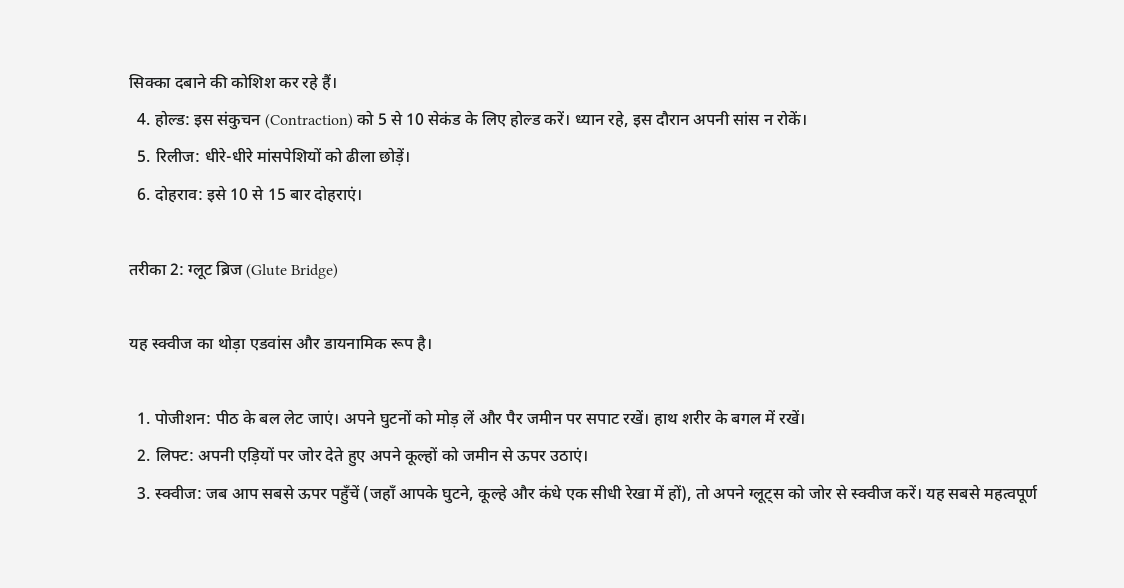सिक्का दबाने की कोशिश कर रहे हैं।
  4. होल्ड: इस संकुचन (Contraction) को 5 से 10 सेकंड के लिए होल्ड करें। ध्यान रहे, इस दौरान अपनी सांस न रोकें।
  5. रिलीज: धीरे-धीरे मांसपेशियों को ढीला छोड़ें।
  6. दोहराव: इसे 10 से 15 बार दोहराएं।

तरीका 2: ग्लूट ब्रिज (Glute Bridge)

यह स्क्वीज का थोड़ा एडवांस और डायनामिक रूप है।

  1. पोजीशन: पीठ के बल लेट जाएं। अपने घुटनों को मोड़ लें और पैर जमीन पर सपाट रखें। हाथ शरीर के बगल में रखें।
  2. लिफ्ट: अपनी एड़ियों पर जोर देते हुए अपने कूल्हों को जमीन से ऊपर उठाएं।
  3. स्क्वीज: जब आप सबसे ऊपर पहुँचें (जहाँ आपके घुटने, कूल्हे और कंधे एक सीधी रेखा में हों), तो अपने ग्लूट्स को जोर से स्क्वीज करें। यह सबसे महत्वपूर्ण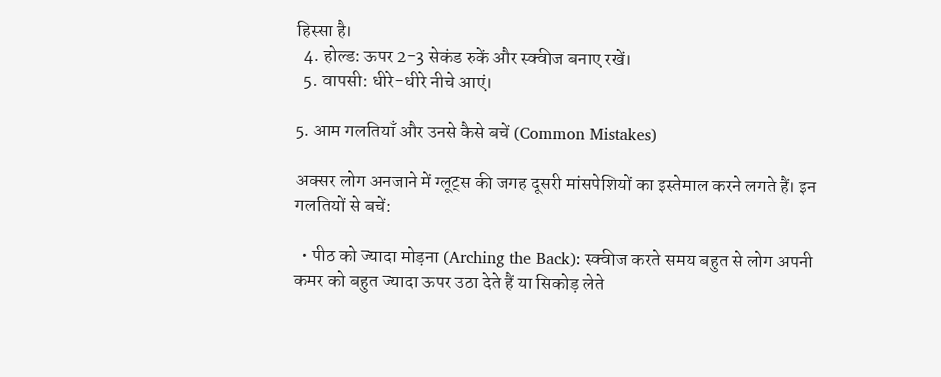हिस्सा है।
  4. होल्ड: ऊपर 2-3 सेकंड रुकें और स्क्वीज बनाए रखें।
  5. वापसी: धीरे-धीरे नीचे आएं।

5. आम गलतियाँ और उनसे कैसे बचें (Common Mistakes)

अक्सर लोग अनजाने में ग्लूट्स की जगह दूसरी मांसपेशियों का इस्तेमाल करने लगते हैं। इन गलतियों से बचें:

  • पीठ को ज्यादा मोड़ना (Arching the Back): स्क्वीज करते समय बहुत से लोग अपनी कमर को बहुत ज्यादा ऊपर उठा देते हैं या सिकोड़ लेते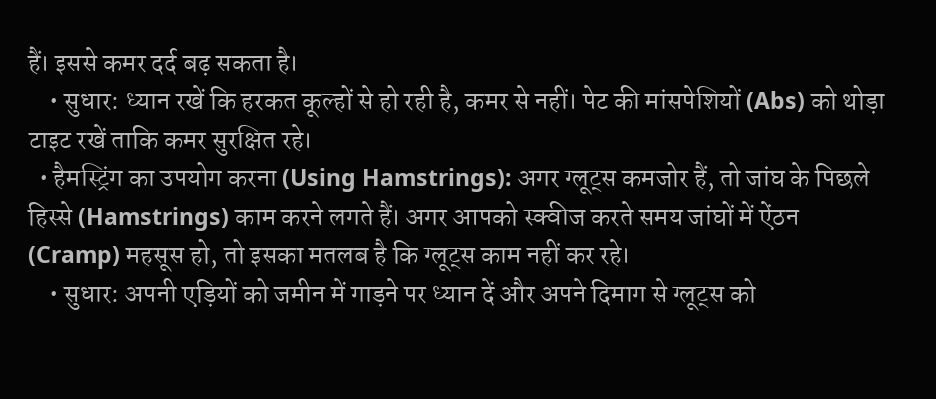हैं। इससे कमर दर्द बढ़ सकता है।
    • सुधार: ध्यान रखें कि हरकत कूल्हों से हो रही है, कमर से नहीं। पेट की मांसपेशियों (Abs) को थोड़ा टाइट रखें ताकि कमर सुरक्षित रहे।
  • हैमस्ट्रिंग का उपयोग करना (Using Hamstrings): अगर ग्लूट्स कमजोर हैं, तो जांघ के पिछले हिस्से (Hamstrings) काम करने लगते हैं। अगर आपको स्क्वीज करते समय जांघों में ऐंठन (Cramp) महसूस हो, तो इसका मतलब है कि ग्लूट्स काम नहीं कर रहे।
    • सुधार: अपनी एड़ियों को जमीन में गाड़ने पर ध्यान दें और अपने दिमाग से ग्लूट्स को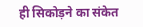ही सिकोड़ने का संकेत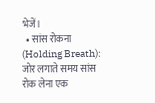भेजें।
  • सांस रोकना (Holding Breath): जोर लगाते समय सांस रोक लेना एक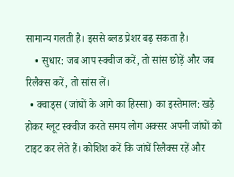सामान्य गलती है। इससे ब्लड प्रेशर बढ़ सकता है।
    • सुधार: जब आप स्क्वीज करें, तो सांस छोड़ें और जब रिलैक्स करें, तो सांस लें।
  • क्वाड्स (जांघों के आगे का हिस्सा) का इस्तेमाल: खड़े होकर ग्लूट स्क्वीज करते समय लोग अक्सर अपनी जांघों को टाइट कर लेते हैं। कोशिश करें कि जांघें रिलैक्स रहें और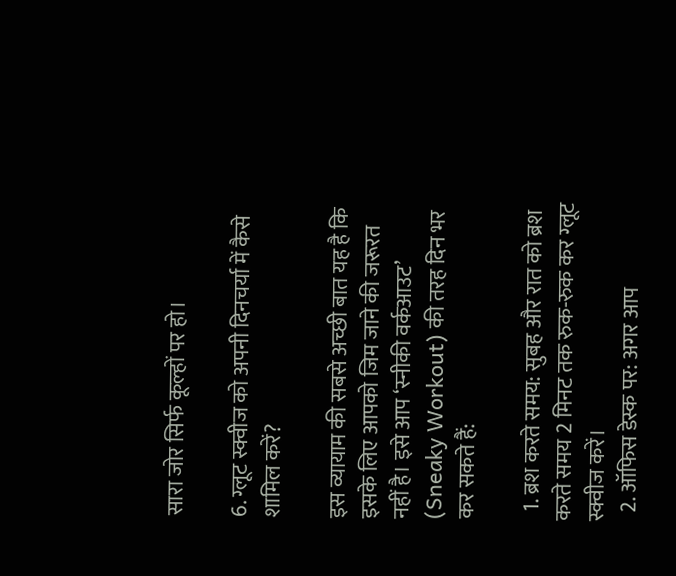सारा जोर सिर्फ कूल्हों पर हो।

6. ग्लूट स्क्वीज को अपनी दिनचर्या में कैसे शामिल करें?

इस व्यायाम की सबसे अच्छी बात यह है कि इसके लिए आपको जिम जाने की जरूरत नहीं है। इसे आप ‘स्नीकी वर्कआउट’ (Sneaky Workout) की तरह दिन भर कर सकते हैं:

  1. ब्रश करते समय: सुबह और रात को ब्रश करते समय 2 मिनट तक रुक-रुक कर ग्लूट स्क्वीज करें।
  2. ऑफिस डेस्क पर: अगर आप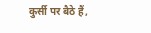कुर्सी पर बैठे हैं,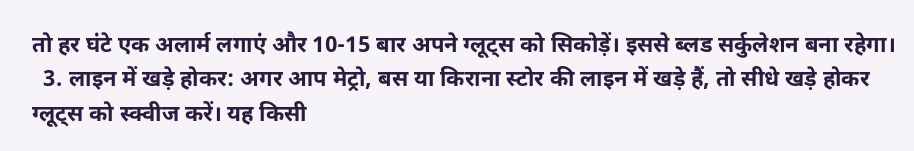तो हर घंटे एक अलार्म लगाएं और 10-15 बार अपने ग्लूट्स को सिकोड़ें। इससे ब्लड सर्कुलेशन बना रहेगा।
  3. लाइन में खड़े होकर: अगर आप मेट्रो, बस या किराना स्टोर की लाइन में खड़े हैं, तो सीधे खड़े होकर ग्लूट्स को स्क्वीज करें। यह किसी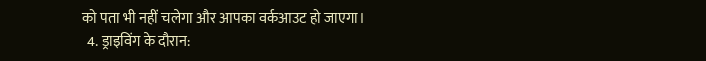को पता भी नहीं चलेगा और आपका वर्कआउट हो जाएगा।
  4. ड्राइविंग के दौरान: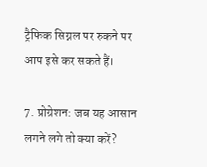ट्रैफिक सिग्नल पर रुकने पर आप इसे कर सकते हैं।

7. प्रोग्रेशन: जब यह आसान लगने लगे तो क्या करें?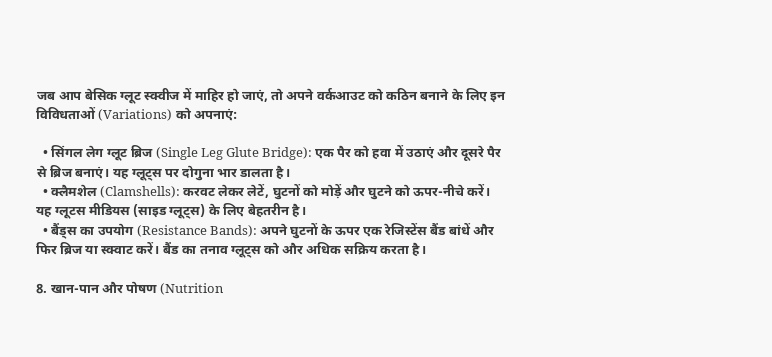जब आप बेसिक ग्लूट स्क्वीज में माहिर हो जाएं, तो अपने वर्कआउट को कठिन बनाने के लिए इन विविधताओं (Variations) को अपनाएं:

  • सिंगल लेग ग्लूट ब्रिज (Single Leg Glute Bridge): एक पैर को हवा में उठाएं और दूसरे पैर से ब्रिज बनाएं। यह ग्लूट्स पर दोगुना भार डालता है।
  • क्लैमशेल (Clamshells): करवट लेकर लेटें, घुटनों को मोड़ें और घुटने को ऊपर-नीचे करें। यह ग्लूटस मीडियस (साइड ग्लूट्स) के लिए बेहतरीन है।
  • बैंड्स का उपयोग (Resistance Bands): अपने घुटनों के ऊपर एक रेजिस्टेंस बैंड बांधें और फिर ब्रिज या स्क्वाट करें। बैंड का तनाव ग्लूट्स को और अधिक सक्रिय करता है।

8. खान-पान और पोषण (Nutrition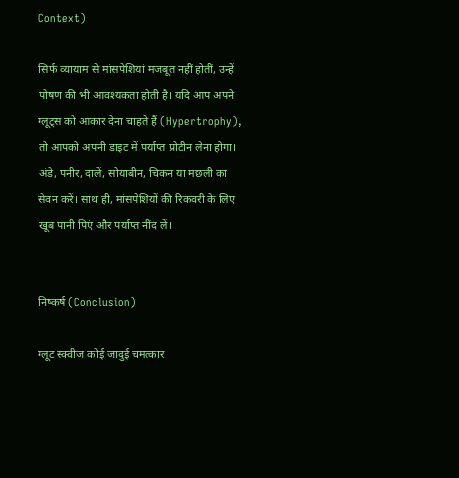Context)

सिर्फ व्यायाम से मांसपेशियां मजबूत नहीं होतीं, उन्हें पोषण की भी आवश्यकता होती है। यदि आप अपने ग्लूट्स को आकार देना चाहते हैं (Hypertrophy), तो आपको अपनी डाइट में पर्याप्त प्रोटीन लेना होगा। अंडे, पनीर, दालें, सोयाबीन, चिकन या मछली का सेवन करें। साथ ही, मांसपेशियों की रिकवरी के लिए खूब पानी पिएं और पर्याप्त नींद लें।


निष्कर्ष (Conclusion)

ग्लूट स्क्वीज कोई जादुई चमत्कार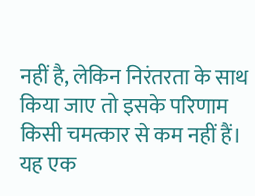नहीं है, लेकिन निरंतरता के साथ किया जाए तो इसके परिणाम किसी चमत्कार से कम नहीं हैं। यह एक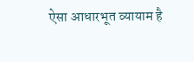ऐसा आधारभूत व्यायाम है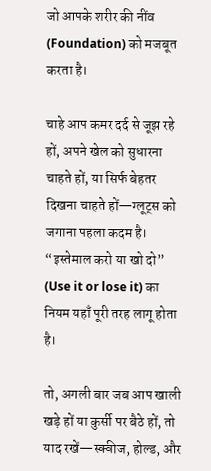जो आपके शरीर की नींव (Foundation) को मजबूत करता है।

चाहे आप कमर दर्द से जूझ रहे हों, अपने खेल को सुधारना चाहते हों, या सिर्फ बेहतर दिखना चाहते हों—ग्लूट्स को जगाना पहला कदम है। “इस्तेमाल करो या खो दो” (Use it or lose it) का नियम यहाँ पूरी तरह लागू होता है।

तो, अगली बार जब आप खाली खड़े हों या कुर्सी पर बैठे हों, तो याद रखें—स्क्वीज, होल्ड, और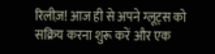रिलीज़! आज ही से अपने ग्लूट्स को सक्रिय करना शुरू करें और एक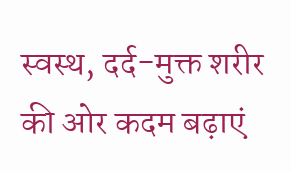स्वस्थ, दर्द-मुक्त शरीर की ओर कदम बढ़ाएं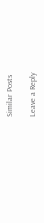Similar Posts

Leave a Reply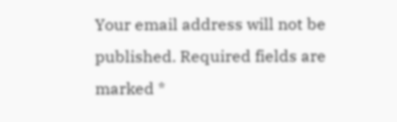Your email address will not be published. Required fields are marked *